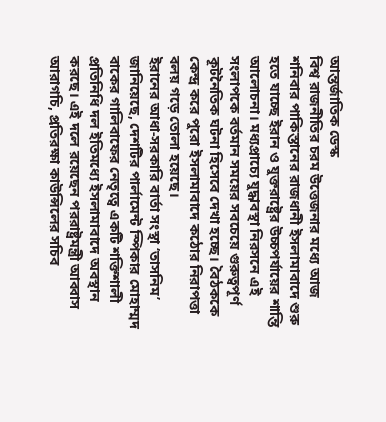আন্তর্জাতিক ডেস্ক
বিশ্ব রাজনীতির চরম উত্তেজনার মধ্যে আজ শনিবার পাকিস্তানের রাজধানী ইসলামাবাদে শুরু হতে যাচ্ছে ইরান ও যুক্তরাষ্ট্রের উচ্চপর্যায়ের শান্তি আলোচনা। মধ্যপ্রাচ্যে যুদ্ধাবস্থা নিরসনে এই সংলাপকে বর্তমান সময়ের সবচেয়ে গুরুত্বপূর্ণ কূটনৈতিক ঘটনা হিসেবে দেখা হচ্ছে। বৈঠককে কেন্দ্র করে পুরো ইসলামাবাদে কঠোর নিরাপত্তা বলয় গড়ে তোলা হয়েছে।
ইরানের আধা-সরকারি বার্তা সংস্থা ‘তাসনিম’ জানিয়েছে, দেশটির পার্লামেন্ট স্পিকার মোহাম্মদ বাকের গালিবাফের নেতৃত্বে একটি শক্তিশালী প্রতিনিধি দল ইতিমধ্যে ইসলামাবাদে অবস্থান করছে। এই দলে রয়েছেন পররাষ্ট্রমন্ত্রী আব্বাস আরাগচি, প্রতিরক্ষা কাউন্সিলের সচিব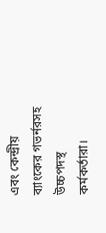এবং কেন্দ্রীয় ব্যাংকের গভর্নরসহ উচ্চপদস্থ কর্মকর্তারা।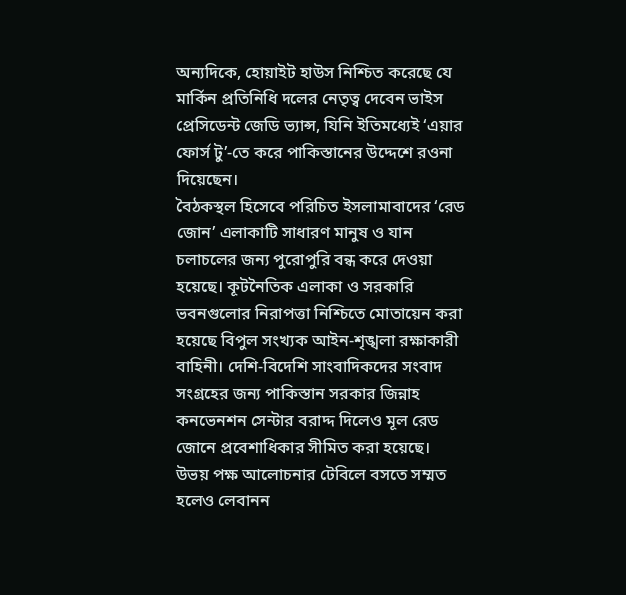অন্যদিকে, হোয়াইট হাউস নিশ্চিত করেছে যে মার্কিন প্রতিনিধি দলের নেতৃত্ব দেবেন ভাইস প্রেসিডেন্ট জেডি ভ্যান্স, যিনি ইতিমধ্যেই ‘এয়ার ফোর্স টু’-তে করে পাকিস্তানের উদ্দেশে রওনা দিয়েছেন।
বৈঠকস্থল হিসেবে পরিচিত ইসলামাবাদের ‘রেড জোন’ এলাকাটি সাধারণ মানুষ ও যান চলাচলের জন্য পুরোপুরি বন্ধ করে দেওয়া হয়েছে। কূটনৈতিক এলাকা ও সরকারি ভবনগুলোর নিরাপত্তা নিশ্চিতে মোতায়েন করা হয়েছে বিপুল সংখ্যক আইন-শৃঙ্খলা রক্ষাকারী বাহিনী। দেশি-বিদেশি সাংবাদিকদের সংবাদ সংগ্রহের জন্য পাকিস্তান সরকার জিন্নাহ কনভেনশন সেন্টার বরাদ্দ দিলেও মূল রেড জোনে প্রবেশাধিকার সীমিত করা হয়েছে।
উভয় পক্ষ আলোচনার টেবিলে বসতে সম্মত হলেও লেবানন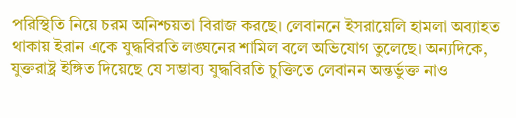পরিস্থিতি নিয়ে চরম অনিশ্চয়তা বিরাজ করছে। লেবাননে ইসরায়েলি হামলা অব্যাহত থাকায় ইরান একে যুদ্ধবিরতি লঙ্ঘনের শামিল বলে অভিযোগ তুলেছে। অন্যদিকে, যুক্তরাষ্ট্র ইঙ্গিত দিয়েছে যে সম্ভাব্য যুদ্ধবিরতি চুক্তিতে লেবানন অন্তর্ভুক্ত নাও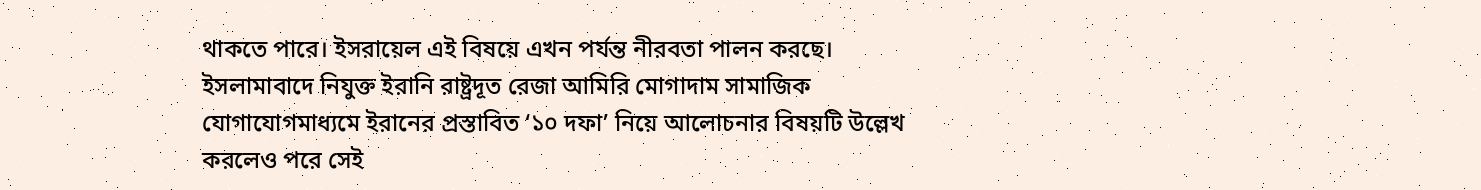থাকতে পারে। ইসরায়েল এই বিষয়ে এখন পর্যন্ত নীরবতা পালন করছে।
ইসলামাবাদে নিযুক্ত ইরানি রাষ্ট্রদূত রেজা আমিরি মোগাদাম সামাজিক যোগাযোগমাধ্যমে ইরানের প্রস্তাবিত ‘১০ দফা’ নিয়ে আলোচনার বিষয়টি উল্লেখ করলেও পরে সেই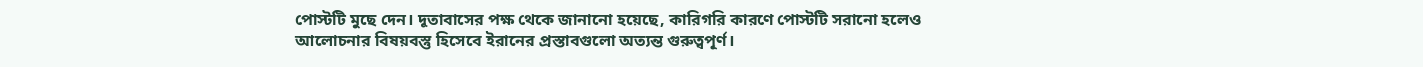পোস্টটি মুছে দেন। দূতাবাসের পক্ষ থেকে জানানো হয়েছে, কারিগরি কারণে পোস্টটি সরানো হলেও আলোচনার বিষয়বস্তু হিসেবে ইরানের প্রস্তাবগুলো অত্যন্ত গুরুত্বপূর্ণ।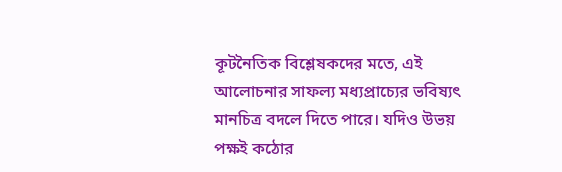কূটনৈতিক বিশ্লেষকদের মতে, এই আলোচনার সাফল্য মধ্যপ্রাচ্যের ভবিষ্যৎ মানচিত্র বদলে দিতে পারে। যদিও উভয় পক্ষই কঠোর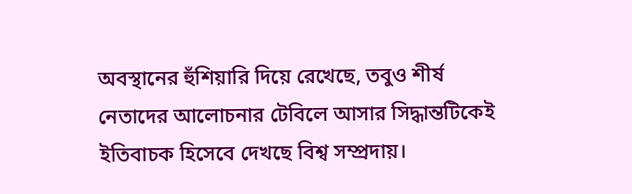অবস্থানের হুঁশিয়ারি দিয়ে রেখেছে, তবুও শীর্ষ নেতাদের আলোচনার টেবিলে আসার সিদ্ধান্তটিকেই ইতিবাচক হিসেবে দেখছে বিশ্ব সম্প্রদায়।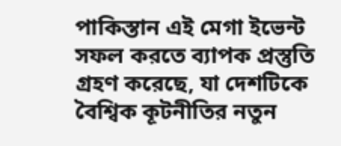পাকিস্তান এই মেগা ইভেন্ট সফল করতে ব্যাপক প্রস্তুতি গ্রহণ করেছে, যা দেশটিকে বৈশ্বিক কূটনীতির নতুন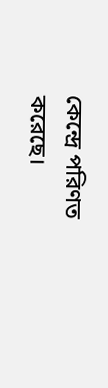কেন্দ্রে পরিণত করেছে।